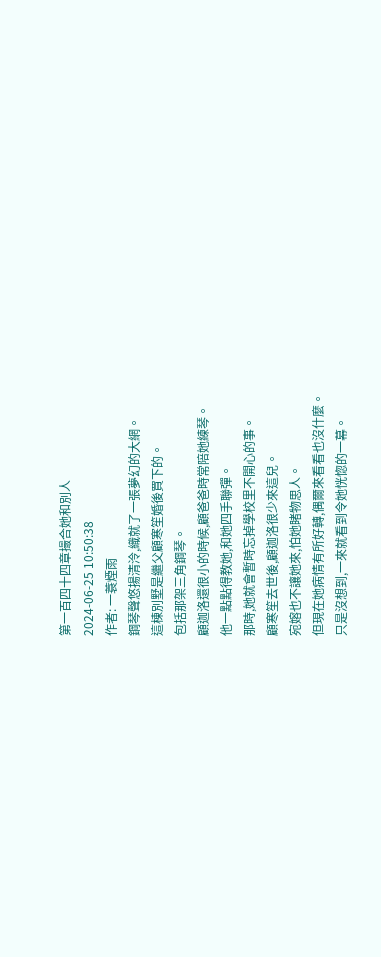第一百四十四章撮合她和別人
2024-06-25 10:50:38
作者: 一蓑煙雨
鋼琴聲悠揚清泠,織就了一張夢幻的大網。
這棟別墅是繼父顧寒笙婚後買下的。
包括那架三角鋼琴。
顧迦洛還很小的時候,顧爸爸時常陪她練琴。
他一點點得教她,和她四手聯彈。
那時,她就會暫時忘掉學校里不開心的事。
顧寒笙去世後,顧迦洛很少來這兒。
宛嫆也不讓她來,怕她睹物思人。
但現在她病情有所好轉,偶爾來看看也沒什麼。
只是沒想到,一來就看到令她恍惚的一幕。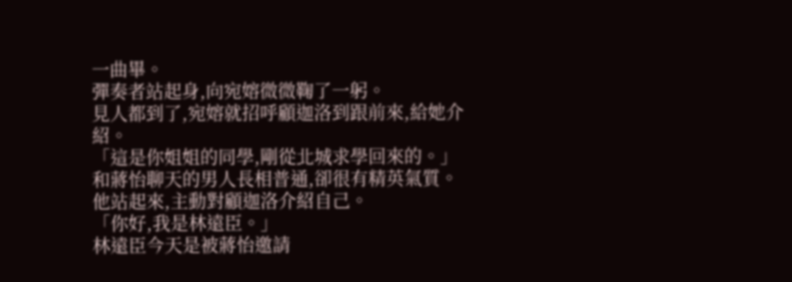一曲畢。
彈奏者站起身,向宛嫆微微鞠了一躬。
見人都到了,宛嫆就招呼顧迦洛到跟前來,給她介紹。
「這是你姐姐的同學,剛從北城求學回來的。」
和蔣怡聊天的男人長相普通,卻很有精英氣質。
他站起來,主動對顧迦洛介紹自己。
「你好,我是林遠臣。」
林遠臣今天是被蔣怡邀請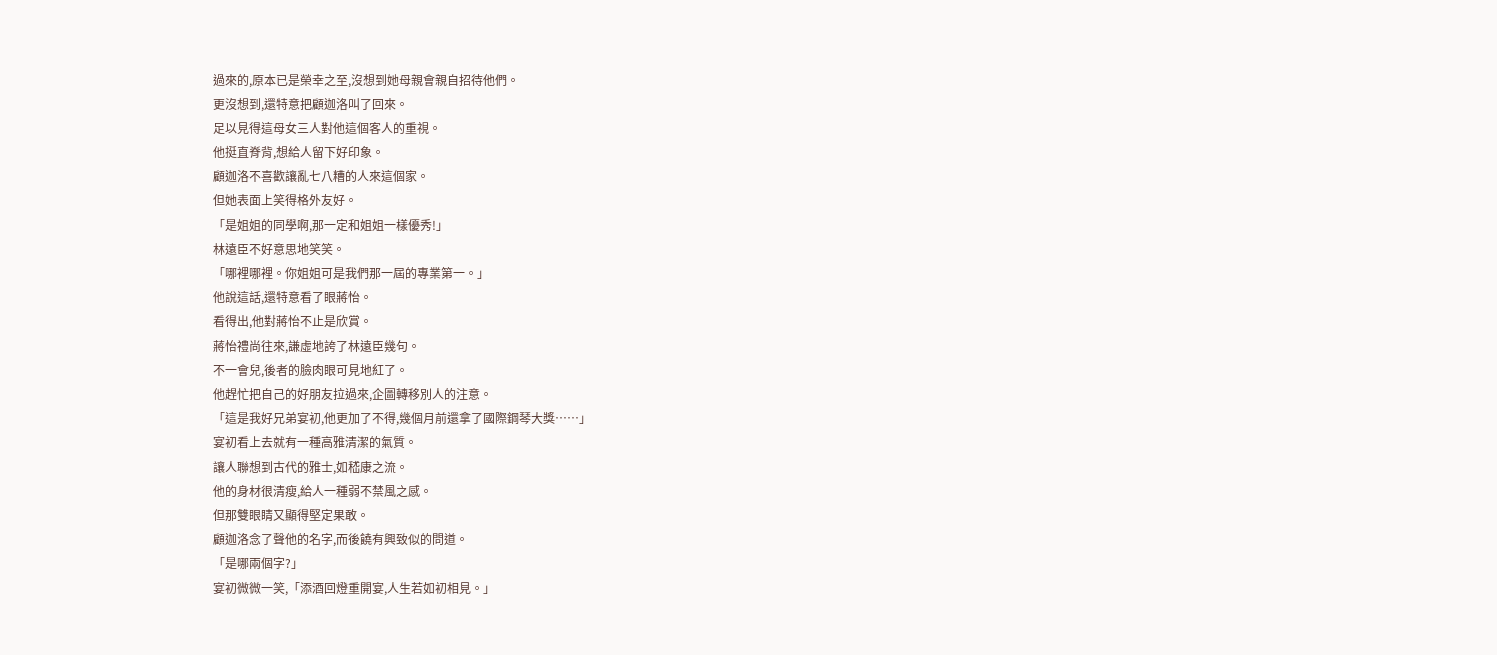過來的,原本已是榮幸之至,沒想到她母親會親自招待他們。
更沒想到,還特意把顧迦洛叫了回來。
足以見得這母女三人對他這個客人的重視。
他挺直脊背,想給人留下好印象。
顧迦洛不喜歡讓亂七八糟的人來這個家。
但她表面上笑得格外友好。
「是姐姐的同學啊,那一定和姐姐一樣優秀!」
林遠臣不好意思地笑笑。
「哪裡哪裡。你姐姐可是我們那一屆的專業第一。」
他說這話,還特意看了眼蔣怡。
看得出,他對蔣怡不止是欣賞。
蔣怡禮尚往來,謙虛地誇了林遠臣幾句。
不一會兒,後者的臉肉眼可見地紅了。
他趕忙把自己的好朋友拉過來,企圖轉移別人的注意。
「這是我好兄弟宴初,他更加了不得,幾個月前還拿了國際鋼琴大獎……」
宴初看上去就有一種高雅清潔的氣質。
讓人聯想到古代的雅士,如嵇康之流。
他的身材很清瘦,給人一種弱不禁風之感。
但那雙眼睛又顯得堅定果敢。
顧迦洛念了聲他的名字,而後饒有興致似的問道。
「是哪兩個字?」
宴初微微一笑,「添酒回燈重開宴,人生若如初相見。」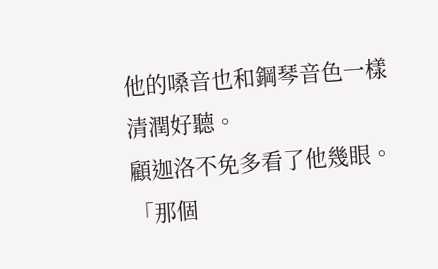他的嗓音也和鋼琴音色一樣清潤好聽。
顧迦洛不免多看了他幾眼。
「那個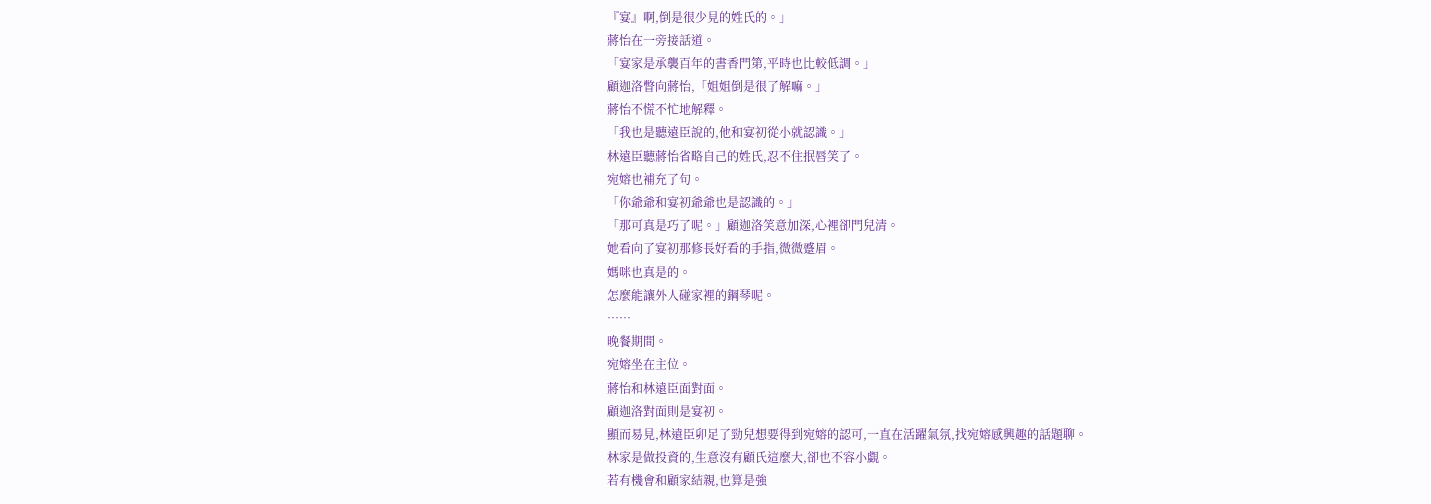『宴』啊,倒是很少見的姓氏的。」
蔣怡在一旁接話道。
「宴家是承襲百年的書香門第,平時也比較低調。」
顧迦洛瞥向蔣怡,「姐姐倒是很了解嘛。」
蔣怡不慌不忙地解釋。
「我也是聽遠臣說的,他和宴初從小就認識。」
林遠臣聽蔣怡省略自己的姓氏,忍不住抿唇笑了。
宛嫆也補充了句。
「你爺爺和宴初爺爺也是認識的。」
「那可真是巧了呢。」顧迦洛笑意加深,心裡卻門兒清。
她看向了宴初那修長好看的手指,微微蹙眉。
媽咪也真是的。
怎麼能讓外人碰家裡的鋼琴呢。
……
晚餐期間。
宛嫆坐在主位。
蔣怡和林遠臣面對面。
顧迦洛對面則是宴初。
顯而易見,林遠臣卯足了勁兒想要得到宛嫆的認可,一直在活躍氣氛,找宛嫆感興趣的話題聊。
林家是做投資的,生意沒有顧氏這麼大,卻也不容小覷。
若有機會和顧家結親,也算是強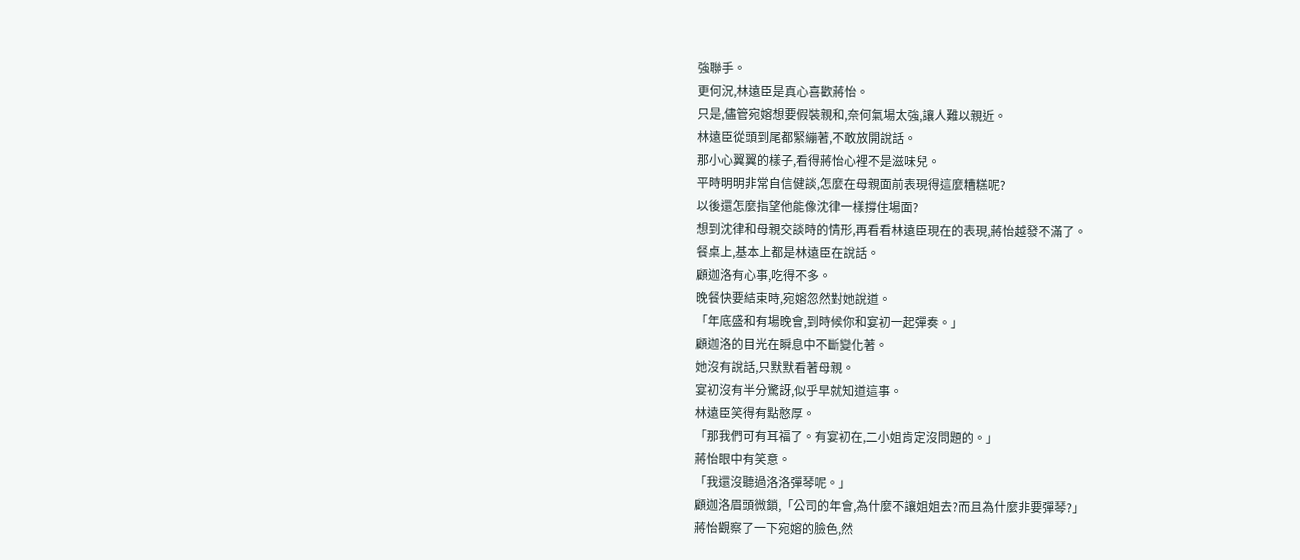強聯手。
更何況,林遠臣是真心喜歡蔣怡。
只是,儘管宛嫆想要假裝親和,奈何氣場太強,讓人難以親近。
林遠臣從頭到尾都緊繃著,不敢放開說話。
那小心翼翼的樣子,看得蔣怡心裡不是滋味兒。
平時明明非常自信健談,怎麼在母親面前表現得這麼糟糕呢?
以後還怎麼指望他能像沈律一樣撐住場面?
想到沈律和母親交談時的情形,再看看林遠臣現在的表現,蔣怡越發不滿了。
餐桌上,基本上都是林遠臣在說話。
顧迦洛有心事,吃得不多。
晚餐快要結束時,宛嫆忽然對她說道。
「年底盛和有場晚會,到時候你和宴初一起彈奏。」
顧迦洛的目光在瞬息中不斷變化著。
她沒有說話,只默默看著母親。
宴初沒有半分驚訝,似乎早就知道這事。
林遠臣笑得有點憨厚。
「那我們可有耳福了。有宴初在,二小姐肯定沒問題的。」
蔣怡眼中有笑意。
「我還沒聽過洛洛彈琴呢。」
顧迦洛眉頭微鎖,「公司的年會,為什麼不讓姐姐去?而且為什麼非要彈琴?」
蔣怡觀察了一下宛嫆的臉色,然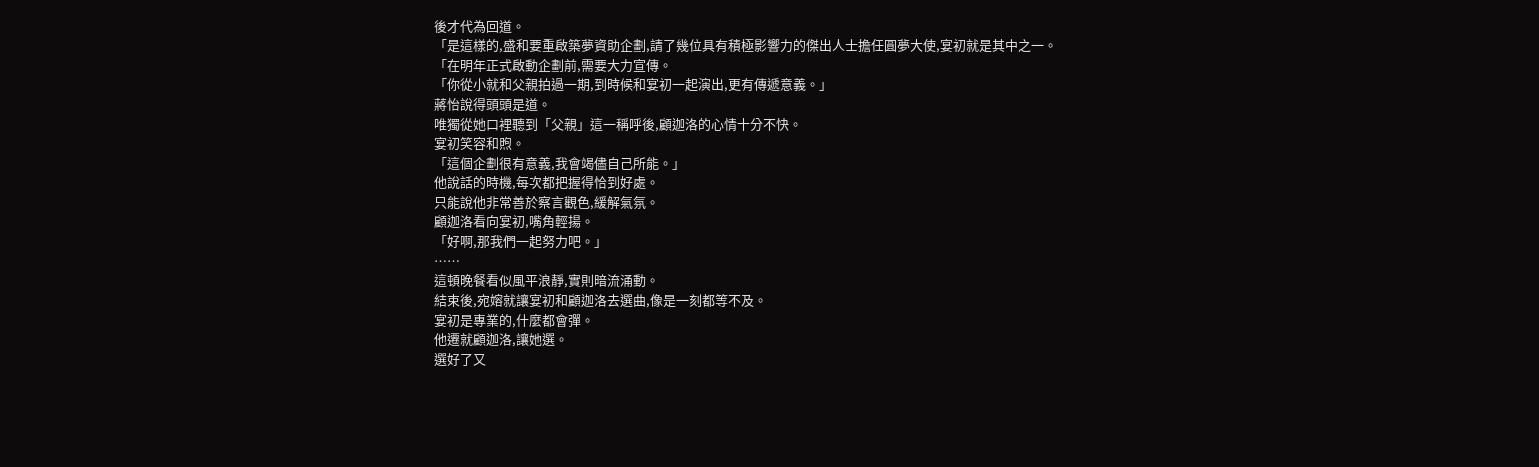後才代為回道。
「是這樣的,盛和要重啟築夢資助企劃,請了幾位具有積極影響力的傑出人士擔任圓夢大使,宴初就是其中之一。
「在明年正式啟動企劃前,需要大力宣傳。
「你從小就和父親拍過一期,到時候和宴初一起演出,更有傳遞意義。」
蔣怡說得頭頭是道。
唯獨從她口裡聽到「父親」這一稱呼後,顧迦洛的心情十分不快。
宴初笑容和煦。
「這個企劃很有意義,我會竭儘自己所能。」
他說話的時機,每次都把握得恰到好處。
只能說他非常善於察言觀色,緩解氣氛。
顧迦洛看向宴初,嘴角輕揚。
「好啊,那我們一起努力吧。」
……
這頓晚餐看似風平浪靜,實則暗流涌動。
結束後,宛嫆就讓宴初和顧迦洛去選曲,像是一刻都等不及。
宴初是專業的,什麼都會彈。
他遷就顧迦洛,讓她選。
選好了又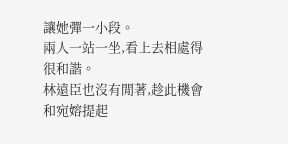讓她彈一小段。
兩人一站一坐,看上去相處得很和諧。
林遠臣也沒有閒著,趁此機會和宛嫆提起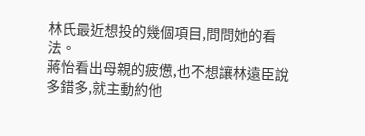林氏最近想投的幾個項目,問問她的看法。
蔣怡看出母親的疲憊,也不想讓林遠臣說多錯多,就主動約他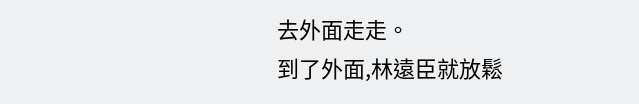去外面走走。
到了外面,林遠臣就放鬆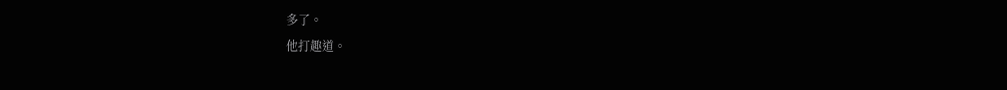多了。
他打趣道。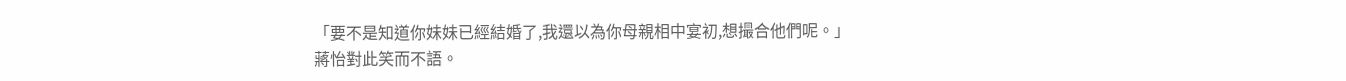「要不是知道你妹妹已經結婚了,我還以為你母親相中宴初,想撮合他們呢。」
蔣怡對此笑而不語。